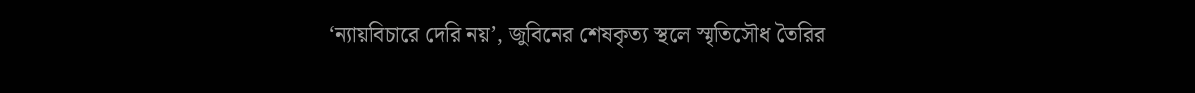‘ন্যায়বিচারে দেরি নয়’, জুবিনের শেষকৃত্য স্থলে স্মৃতিসৌধ তৈরির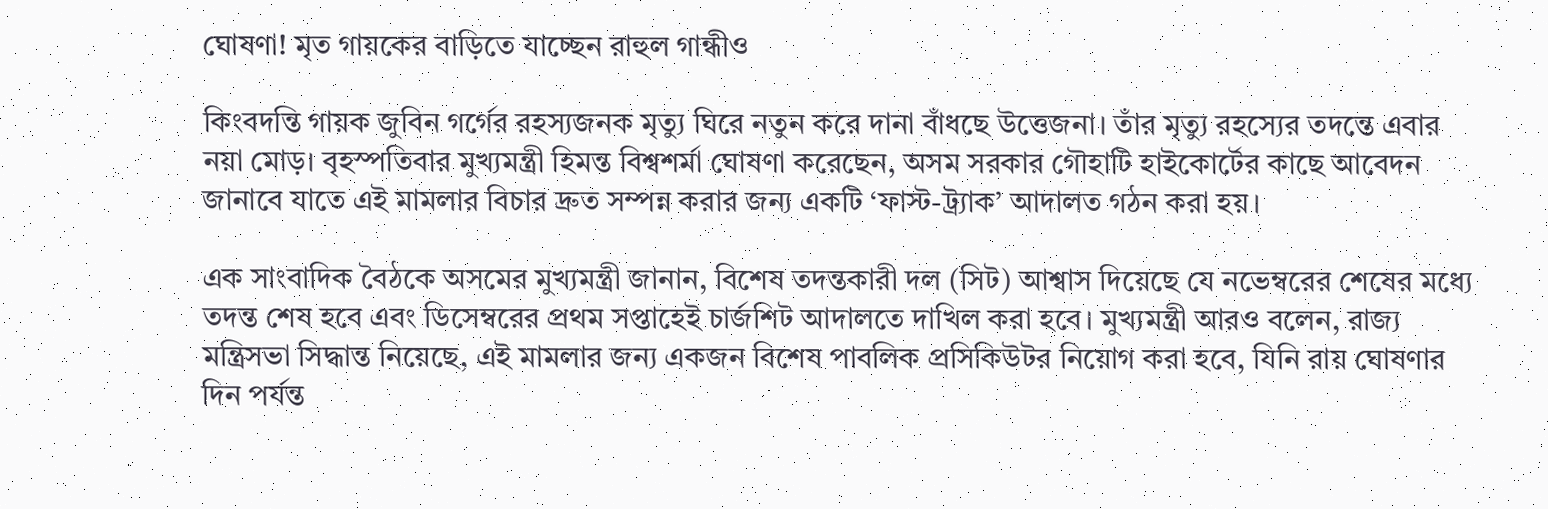ঘোষণা! মৃত গায়কের বাড়িতে যাচ্ছেন রাহুল গান্ধীও

কিংবদন্তি গায়ক জুবিন গর্গের রহস্যজনক মৃত্যু ঘিরে নতুন করে দানা বাঁধছে উত্তেজনা। তাঁর মৃত্যু রহস্যের তদন্তে এবার নয়া মোড়। বৃহস্পতিবার মুখ্যমন্ত্রী হিমন্ত বিশ্বশর্মা ঘোষণা করেছেন, অসম সরকার গৌহাটি হাইকোর্টের কাছে আবেদন জানাবে যাতে এই মামলার বিচার দ্রুত সম্পন্ন করার জন্য একটি ‘ফাস্ট-ট্র্যাক’ আদালত গঠন করা হয়।

এক সাংবাদিক বৈঠকে অসমের মুখ্যমন্ত্রী জানান, বিশেষ তদন্তকারী দল (সিট) আশ্বাস দিয়েছে যে নভেম্বরের শেষের মধ্যে তদন্ত শেষ হবে এবং ডিসেম্বরের প্রথম সপ্তাহেই চার্জশিট আদালতে দাখিল করা হবে। মুখ্যমন্ত্রী আরও বলেন, রাজ্য মন্ত্রিসভা সিদ্ধান্ত নিয়েছে, এই মামলার জন্য একজন বিশেষ পাবলিক প্রসিকিউটর নিয়োগ করা হবে, যিনি রায় ঘোষণার দিন পর্যন্ত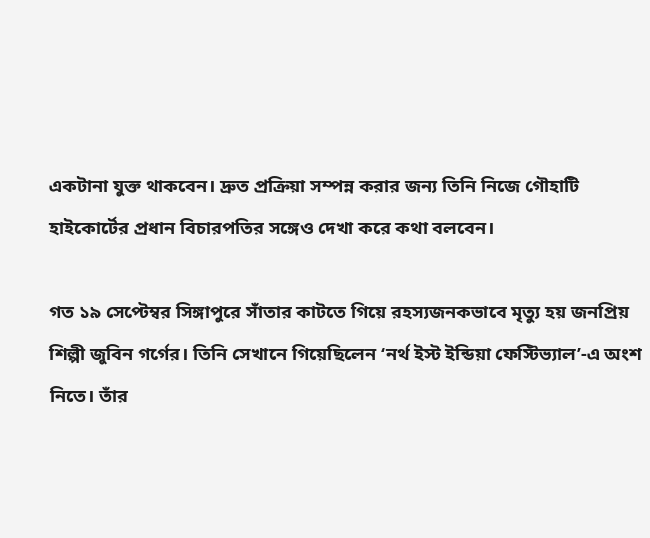একটানা যুক্ত থাকবেন। দ্রুত প্রক্রিয়া সম্পন্ন করার জন্য তিনি নিজে গৌহাটি হাইকোর্টের প্রধান বিচারপতির সঙ্গেও দেখা করে কথা বলবেন।

গত ১৯ সেপ্টেম্বর সিঙ্গাপুরে সাঁতার কাটতে গিয়ে রহস্যজনকভাবে মৃত্যু হয় জনপ্রিয় শিল্পী জুবিন গর্গের। তিনি সেখানে গিয়েছিলেন ‘নর্থ ইস্ট ইন্ডিয়া ফেস্টিভ্যাল’-এ অংশ নিতে। তাঁর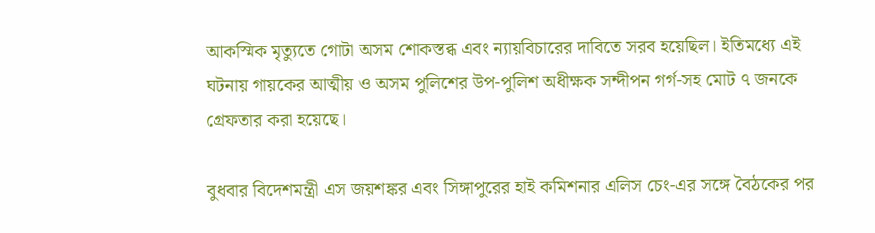আকস্মিক মৃত্যুতে গোটা অসম শোকস্তব্ধ এবং ন্যায়বিচারের দাবিতে সরব হয়েছিল। ইতিমধ্যে এই ঘটনায় গায়কের আত্মীয় ও অসম পুলিশের উপ-পুলিশ অধীক্ষক সন্দীপন গর্গ-সহ মোট ৭ জনকে গ্রেফতার করা হয়েছে।

বুধবার বিদেশমন্ত্রী এস জয়শঙ্কর এবং সিঙ্গাপুরের হাই কমিশনার এলিস চেং-এর সঙ্গে বৈঠকের পর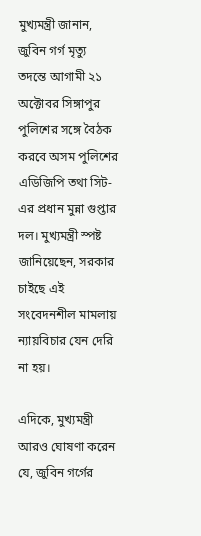মুখ্যমন্ত্রী জানান, জুবিন গর্গ মৃত্যু তদন্তে আগামী ২১ অক্টোবর সিঙ্গাপুর পুলিশের সঙ্গে বৈঠক করবে অসম পুলিশের এডিজিপি তথা সিট-এর প্রধান মুন্না গুপ্তার দল। মুখ্যমন্ত্রী স্পষ্ট জানিয়েছেন, সরকার চাইছে এই সংবেদনশীল মামলায় ন্যায়বিচার যেন দেরি না হয়।

এদিকে, মুখ্যমন্ত্রী আরও ঘোষণা করেন যে, জুবিন গর্গের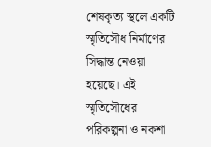শেষকৃত্য স্থলে একটি স্মৃতিসৌধ নির্মাণের সিদ্ধান্ত নেওয়া হয়েছে। এই স্মৃতিসৌধের পরিকল্পনা ও নকশা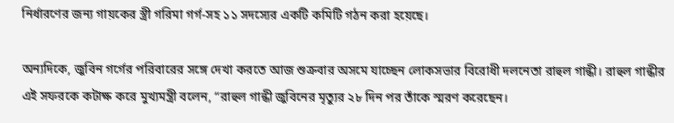নির্ধারণের জন্য গায়কের স্ত্রী গরিমা গর্গ-সহ ১১ সদস্যের একটি কমিটি গঠন করা হয়েছে।

অন্যদিকে, জুবিন গর্গের পরিবারের সঙ্গে দেখা করতে আজ শুক্রবার অসমে যাচ্ছেন লোকসভার বিরোধী দলনেতা রাহুল গান্ধী। রাহুল গান্ধীর এই সফরকে কটাক্ষ করে মুখ্যমন্ত্রী বলেন, “রাহুল গান্ধী জুবিনের মৃত্যুর ২৮ দিন পর তাঁকে স্মরণ করেছেন।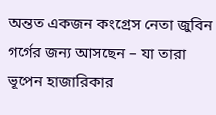অন্তত একজন কংগ্রেস নেতা জুবিন গর্গের জন্য আসছেন – যা তারা ভূপেন হাজারিকার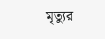মৃত্যুর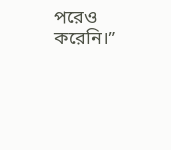পরেও করেনি।”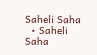Saheli Saha
  • Saheli Saha